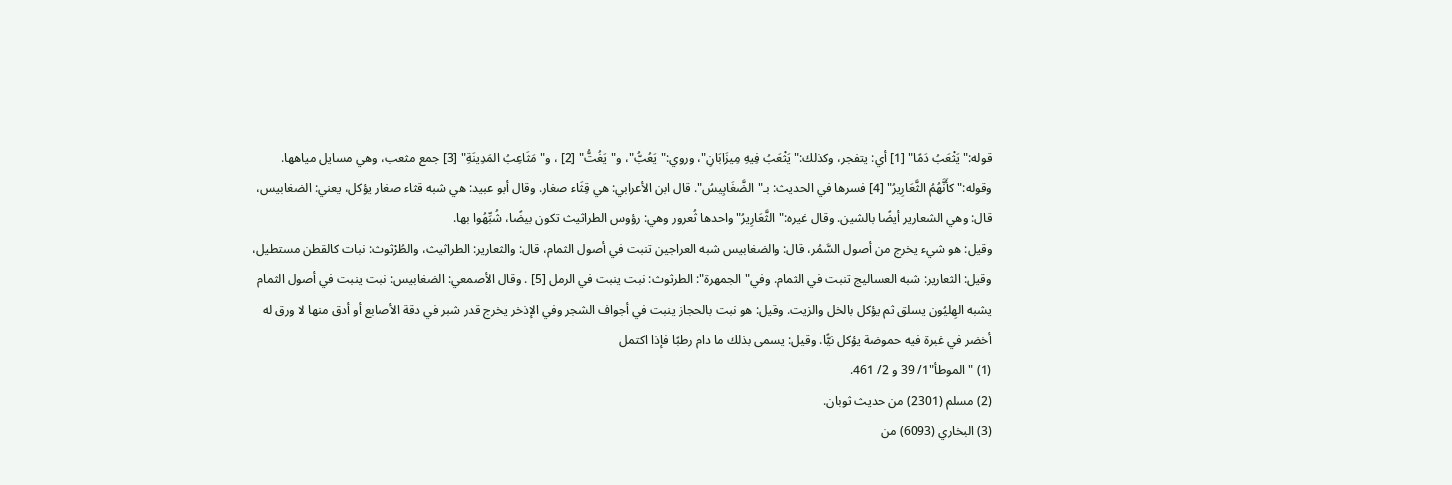قوله:"يَثْعَبُ دَمًا" [1] أي: يتفجر، وكذلك:"يَثْعَبُ فِيهِ مِيزَابَانِ"، وروي:"يَعُبُّ"، و"يَغُتُّ" [2] ، و"مَثَاعِبُ المَدِينَةِ" [3] جمع مثعب، وهي مسايل مياهها.
وقوله:"كأَنَّهُمُ الثَّعَارِيرُ" [4] فسرها في الحديث: بـ"الضَّغَابِيسُ". قال ابن الأعرابي: هي قِثَاء صغار. وقال أبو عبيد: هي شبه قثاء صغار يؤكل، يعني: الضغابيس، قال: وهي الشعارير أيضًا بالشين. وقال غيره:"الثَّعَارِيرُ"واحدها ثُعرور وهي: رؤوس الطراثيث تكون بيضًا، شُبِّهُوا بها.
وقيل: هو شيء يخرج من أصول السَّمُر، قال: والضغابيس شبه العراجين تنبت في أصول الثمام، قال: والثعارير: الطراثيث، والطُرْثوث: نبات كالقطن مستطيل، وقيل: الثعارير: شبه العساليج تنبت في الثمام. وفي"الجمهرة": الطرثوث: نبت ينبت في الرمل [5] . وقال الأصمعي: الضغابيس: نبت ينبت في أصول الثمام يشبه الهِليُون يسلق ثم يؤكل بالخل والزيت. وقيل: هو نبت بالحجاز ينبت في أجواف الشجر وفي الإذخر يخرج قدر شبر في دقة الأصابع أو أدق منها لا ورق له أخضر في غبرة فيه حموضة يؤكل نيًّا. وقيل: يسمى بذلك ما دام رطبًا فإذا اكتمل
(1) "الموطأ"1/ 39 و 2/ 461.
(2) مسلم (2301) من حديث ثوبان.
(3) البخاري (6093) من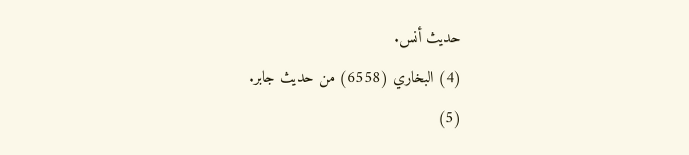حديث أنس.
(4) البخاري (6558) من حديث جابر.
(5)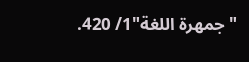"جمهرة اللغة"1/ 420.